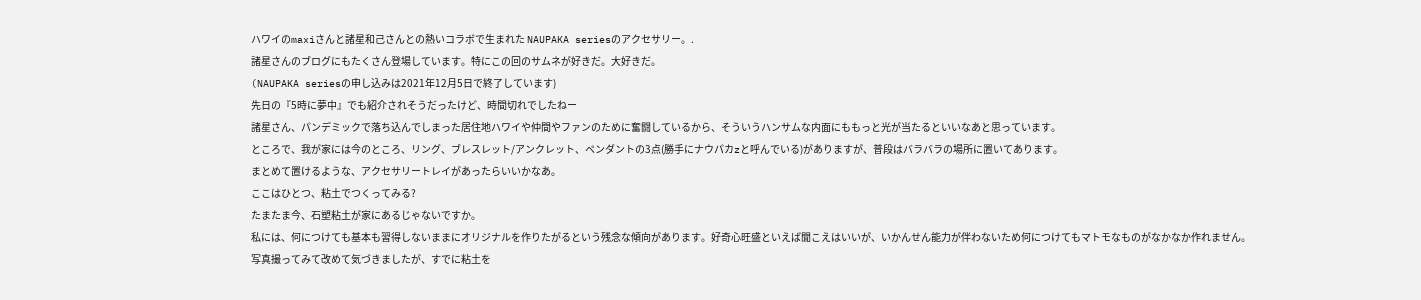ハワイのmaxiさんと諸星和己さんとの熱いコラボで生まれた NAUPAKA seriesのアクセサリー。.
諸星さんのブログにもたくさん登場しています。特にこの回のサムネが好きだ。大好きだ。
(NAUPAKA seriesの申し込みは2021年12月5日で終了しています)
先日の『5時に夢中』でも紹介されそうだったけど、時間切れでしたねー
諸星さん、パンデミックで落ち込んでしまった居住地ハワイや仲間やファンのために奮闘しているから、そういうハンサムな内面にももっと光が当たるといいなあと思っています。
ところで、我が家には今のところ、リング、ブレスレット/アンクレット、ペンダントの3点(勝手にナウパカzと呼んでいる)がありますが、普段はバラバラの場所に置いてあります。
まとめて置けるような、アクセサリートレイがあったらいいかなあ。
ここはひとつ、粘土でつくってみる?
たまたま今、石塑粘土が家にあるじゃないですか。
私には、何につけても基本も習得しないままにオリジナルを作りたがるという残念な傾向があります。好奇心旺盛といえば聞こえはいいが、いかんせん能力が伴わないため何につけてもマトモなものがなかなか作れません。
写真撮ってみて改めて気づきましたが、すでに粘土を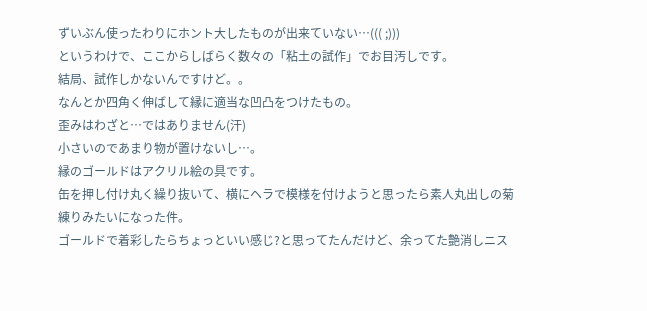ずいぶん使ったわりにホント大したものが出来ていない…((( ;)))
というわけで、ここからしばらく数々の「粘土の試作」でお目汚しです。
結局、試作しかないんですけど。。
なんとか四角く伸ばして縁に適当な凹凸をつけたもの。
歪みはわざと…ではありません(汗)
小さいのであまり物が置けないし…。
縁のゴールドはアクリル絵の具です。
缶を押し付け丸く繰り抜いて、横にヘラで模様を付けようと思ったら素人丸出しの菊練りみたいになった件。
ゴールドで着彩したらちょっといい感じ?と思ってたんだけど、余ってた艶消しニス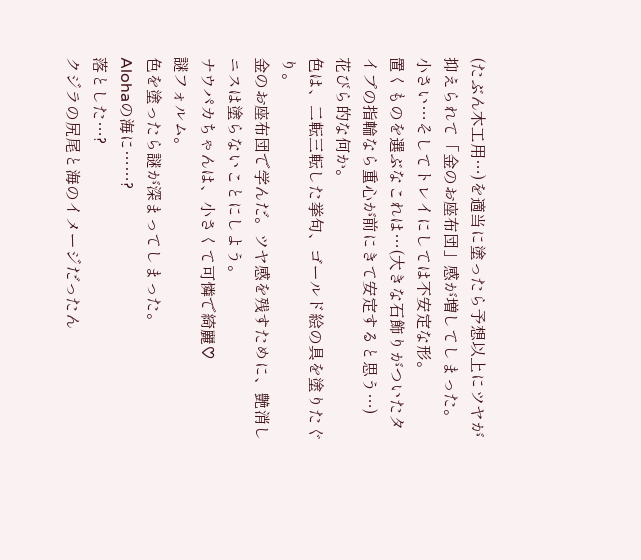(たぶん木工用…)を適当に塗ったら予想以上にツヤが抑えられて「金のお座布団」感が増してしまった。
小さい…そしてトレイにしては不安定な形。
置くものを選ぶなこれは…(大きな石飾りがついたタイプの指輪なら重心が前にきて安定すると思う…)
花びら的な何か。
色は、二転三転した挙句、ゴールド絵の具を塗りたぐり。
金のお座布団で学んだ。ツヤ感を残すために、艶消しニスは塗らないことにしよう。
ナウパカちゃんは、小さくて可憐で綺麗♡
謎フォルム。
色を塗ったら謎が深まってしまった。
Alohaの海に……?
落とした…?
クジラの尻尾と海のイメージだったん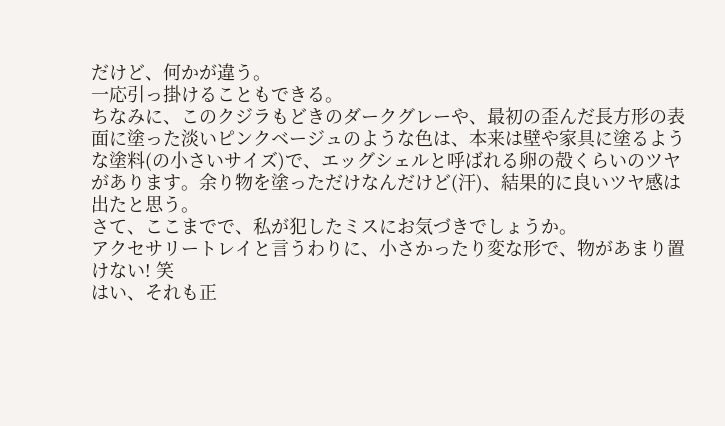だけど、何かが違う。
一応引っ掛けることもできる。
ちなみに、このクジラもどきのダークグレーや、最初の歪んだ長方形の表面に塗った淡いピンクベージュのような色は、本来は壁や家具に塗るような塗料(の小さいサイズ)で、エッグシェルと呼ばれる卵の殻くらいのツヤがあります。余り物を塗っただけなんだけど(汗)、結果的に良いツヤ感は出たと思う。
さて、ここまでで、私が犯したミスにお気づきでしょうか。
アクセサリートレイと言うわりに、小さかったり変な形で、物があまり置けない! 笑
はい、それも正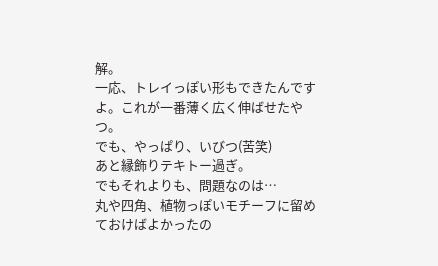解。
一応、トレイっぽい形もできたんですよ。これが一番薄く広く伸ばせたやつ。
でも、やっぱり、いびつ(苦笑)
あと縁飾りテキトー過ぎ。
でもそれよりも、問題なのは…
丸や四角、植物っぽいモチーフに留めておけばよかったの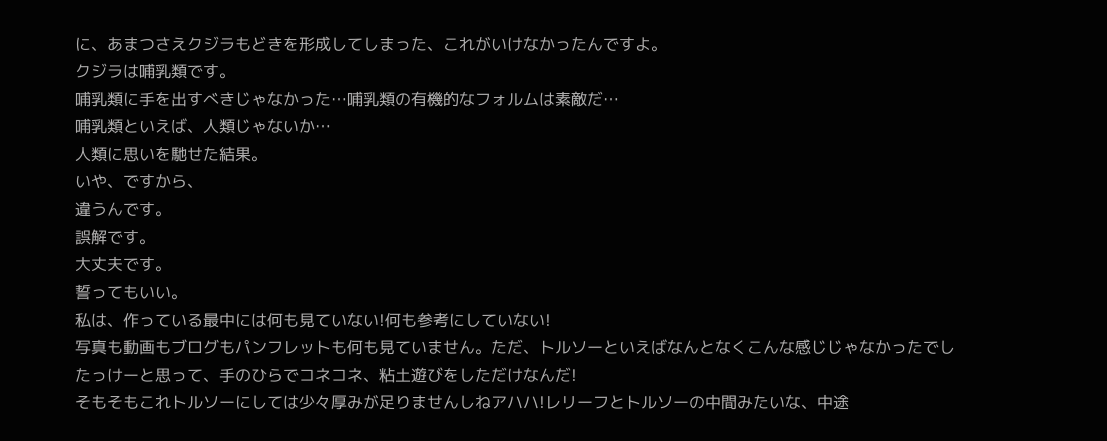に、あまつさえクジラもどきを形成してしまった、これがいけなかったんですよ。
クジラは哺乳類です。
哺乳類に手を出すべきじゃなかった…哺乳類の有機的なフォルムは素敵だ…
哺乳類といえば、人類じゃないか…
人類に思いを馳せた結果。
いや、ですから、
違うんです。
誤解です。
大丈夫です。
誓ってもいい。
私は、作っている最中には何も見ていない!何も参考にしていない!
写真も動画もブログもパンフレットも何も見ていません。ただ、トルソーといえばなんとなくこんな感じじゃなかったでしたっけーと思って、手のひらでコネコネ、粘土遊びをしただけなんだ!
そもそもこれトルソーにしては少々厚みが足りませんしねアハハ!レリーフとトルソーの中間みたいな、中途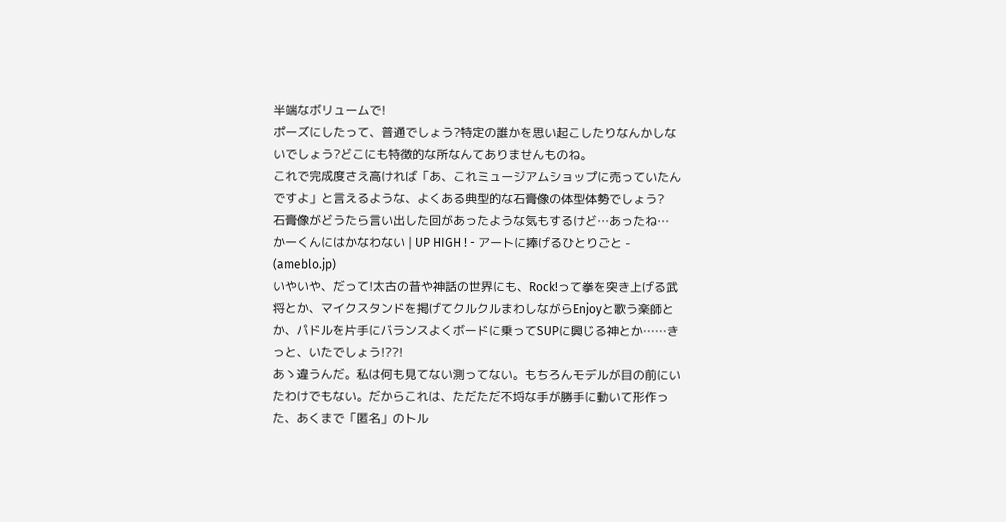半端なボリュームで!
ポーズにしたって、普通でしょう?特定の誰かを思い起こしたりなんかしないでしょう?どこにも特徴的な所なんてありませんものね。
これで完成度さえ高ければ「あ、これミュージアムショップに売っていたんですよ」と言えるような、よくある典型的な石膏像の体型体勢でしょう?
石膏像がどうたら言い出した回があったような気もするけど…あったね…
かーくんにはかなわない | UP HIGH ! - アートに捧げるひとりごと - (ameblo.jp)
いやいや、だって!太古の昔や神話の世界にも、Rock!って拳を突き上げる武将とか、マイクスタンドを掲げてクルクルまわしながらEnjoyと歌う楽師とか、パドルを片手にバランスよくボードに乗ってSUPに興じる神とか……きっと、いたでしょう!??!
あゝ違うんだ。私は何も見てない測ってない。もちろんモデルが目の前にいたわけでもない。だからこれは、ただただ不埒な手が勝手に動いて形作った、あくまで「匿名」のトル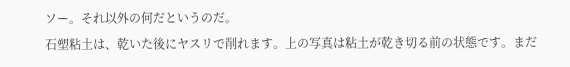ソー。それ以外の何だというのだ。
石塑粘土は、乾いた後にヤスリで削れます。上の写真は粘土が乾き切る前の状態です。まだ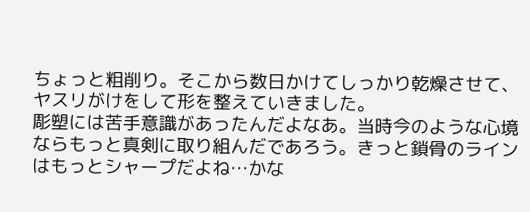ちょっと粗削り。そこから数日かけてしっかり乾燥させて、ヤスリがけをして形を整えていきました。
彫塑には苦手意識があったんだよなあ。当時今のような心境ならもっと真剣に取り組んだであろう。きっと鎖骨のラインはもっとシャープだよね…かな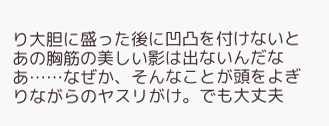り大胆に盛った後に凹凸を付けないとあの胸筋の美しい影は出ないんだなあ……なぜか、そんなことが頭をよぎりながらのヤスリがけ。でも大丈夫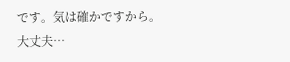です。気は確かですから。
大丈夫…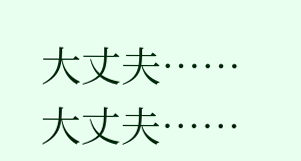大丈夫……
大丈夫……